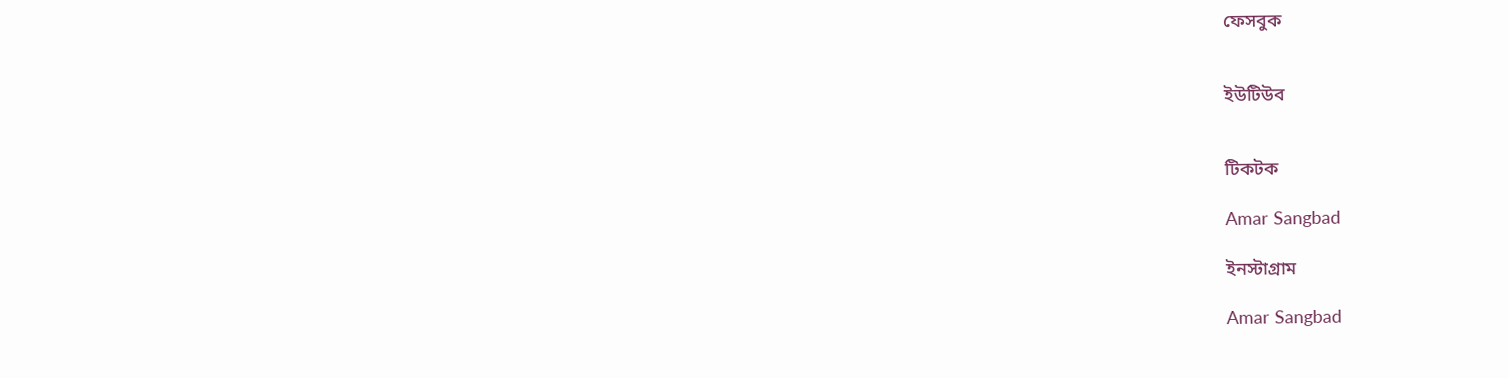ফেসবুক


ইউটিউব


টিকটক

Amar Sangbad

ইনস্টাগ্রাম

Amar Sangbad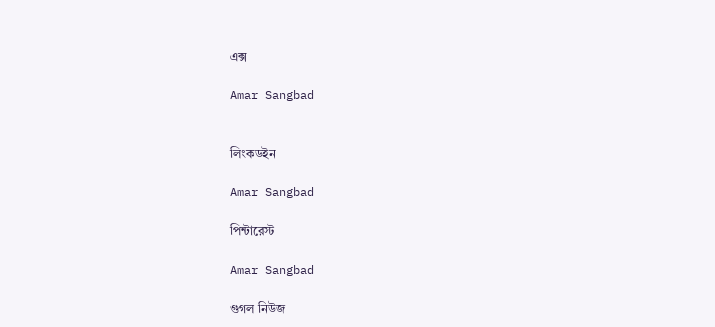এক্স

Amar Sangbad


লিংকডইন

Amar Sangbad

পিন্টারেস্ট

Amar Sangbad

গুগল নিউজ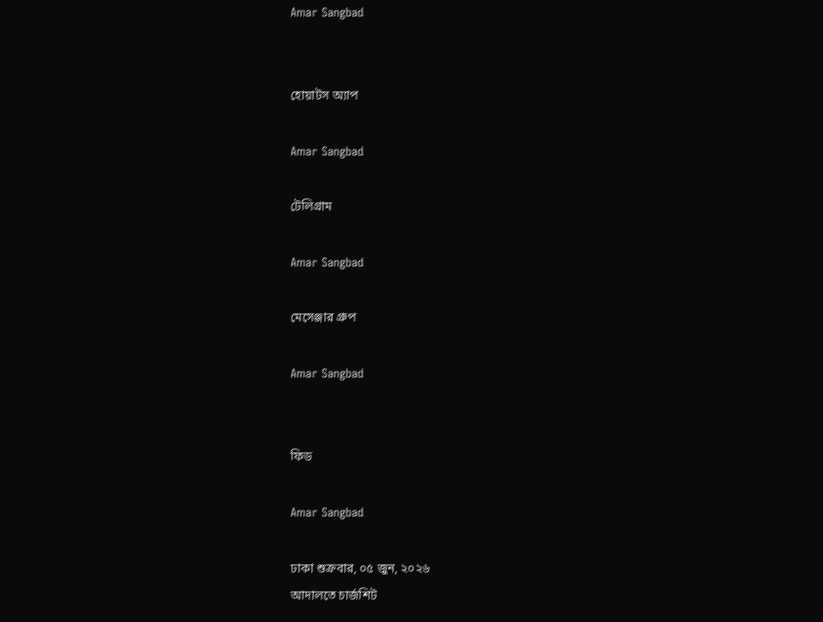Amar Sangbad


হোয়াটস অ্যাপ

Amar Sangbad

টেলিগ্রাম

Amar Sangbad

মেসেঞ্জার গ্রুপ

Amar Sangbad


ফিড

Amar Sangbad

ঢাকা শুক্রবার, ০৫ জুন, ২০২৬
আদালতে চার্জশিট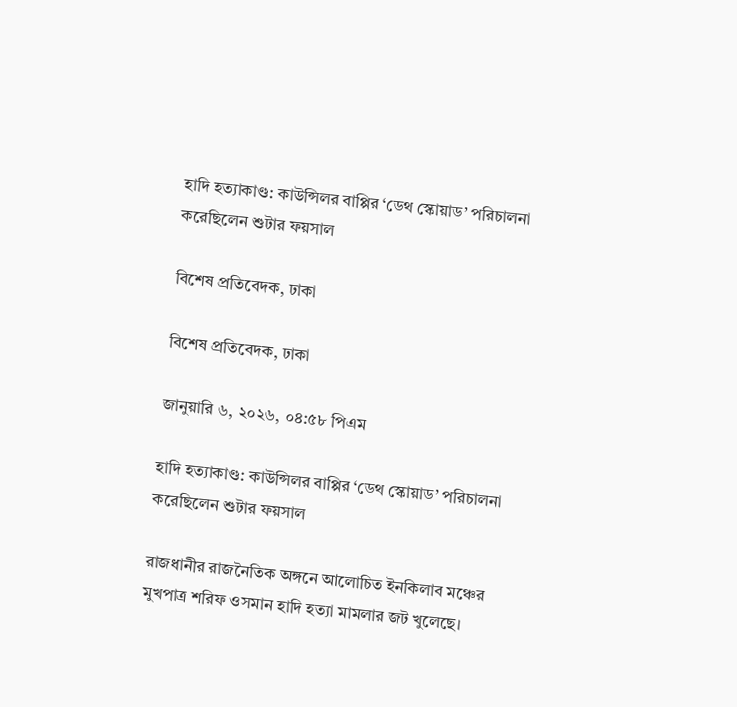হাদি হত্যাকাণ্ড: কাউন্সিলর বাপ্পির ‘ডেথ স্কোয়াড’ পরিচালনা করেছিলেন শুটার ফয়সাল

বিশেষ প্রতিবেদক, ঢাকা

বিশেষ প্রতিবেদক, ঢাকা

জানুয়ারি ৬, ২০২৬, ০৪:৫৮ পিএম

হাদি হত্যাকাণ্ড: কাউন্সিলর বাপ্পির ‘ডেথ স্কোয়াড’ পরিচালনা করেছিলেন শুটার ফয়সাল

রাজধানীর রাজনৈতিক অঙ্গনে আলোচিত ইনকিলাব মঞ্চের মুখপাত্র শরিফ ওসমান হাদি হত্যা মামলার জট খুলেছে।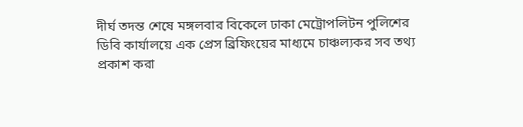দীর্ঘ তদন্ত শেষে মঙ্গলবার বিকেলে ঢাকা মেট্রোপলিটন পুলিশের ডিবি কার্যালয়ে এক প্রেস ব্রিফিংয়ের মাধ্যমে চাঞ্চল্যকর সব তথ্য প্রকাশ করা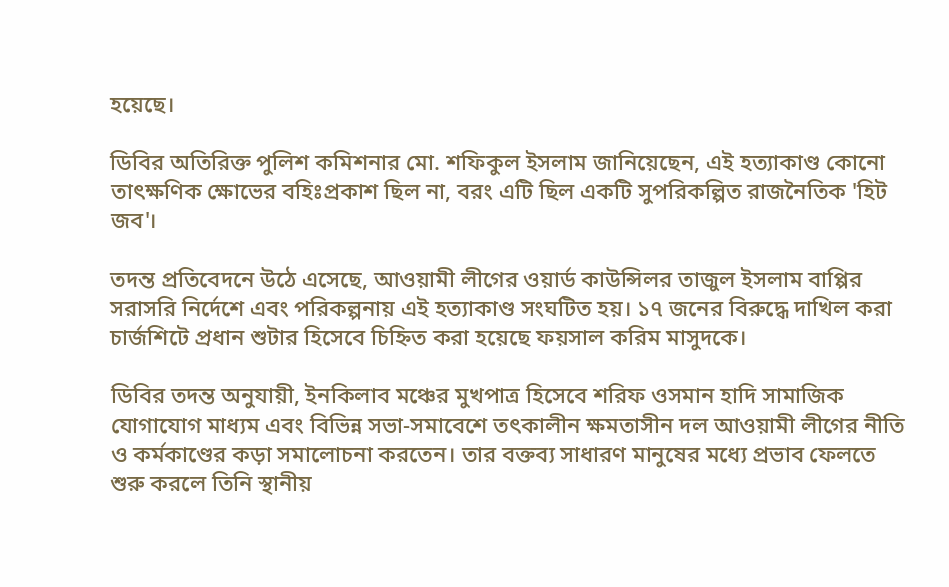হয়েছে।

ডিবির অতিরিক্ত পুলিশ কমিশনার মো. শফিকুল ইসলাম জানিয়েছেন, এই হত্যাকাণ্ড কোনো তাৎক্ষণিক ক্ষোভের বহিঃপ্রকাশ ছিল না, বরং এটি ছিল একটি সুপরিকল্পিত রাজনৈতিক 'হিট জব'।

তদন্ত প্রতিবেদনে উঠে এসেছে, আওয়ামী লীগের ওয়ার্ড কাউন্সিলর তাজুল ইসলাম বাপ্পির সরাসরি নির্দেশে এবং পরিকল্পনায় এই হত্যাকাণ্ড সংঘটিত হয়। ১৭ জনের বিরুদ্ধে দাখিল করা চার্জশিটে প্রধান শুটার হিসেবে চিহ্নিত করা হয়েছে ফয়সাল করিম মাসুদকে।

ডিবির তদন্ত অনুযায়ী, ইনকিলাব মঞ্চের মুখপাত্র হিসেবে শরিফ ওসমান হাদি সামাজিক যোগাযোগ মাধ্যম এবং বিভিন্ন সভা-সমাবেশে তৎকালীন ক্ষমতাসীন দল আওয়ামী লীগের নীতি ও কর্মকাণ্ডের কড়া সমালোচনা করতেন। তার বক্তব্য সাধারণ মানুষের মধ্যে প্রভাব ফেলতে শুরু করলে তিনি স্থানীয়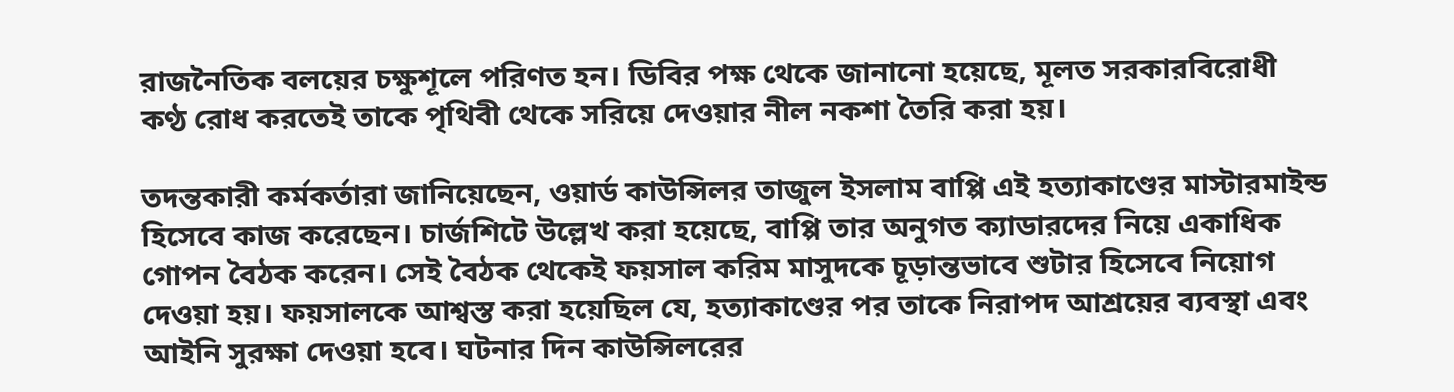রাজনৈতিক বলয়ের চক্ষুশূলে পরিণত হন। ডিবির পক্ষ থেকে জানানো হয়েছে, মূলত সরকারবিরোধী কণ্ঠ রোধ করতেই তাকে পৃথিবী থেকে সরিয়ে দেওয়ার নীল নকশা তৈরি করা হয়।

তদন্তকারী কর্মকর্তারা জানিয়েছেন, ওয়ার্ড কাউন্সিলর তাজুল ইসলাম বাপ্পি এই হত্যাকাণ্ডের মাস্টারমাইন্ড হিসেবে কাজ করেছেন। চার্জশিটে উল্লেখ করা হয়েছে, বাপ্পি তার অনুগত ক্যাডারদের নিয়ে একাধিক গোপন বৈঠক করেন। সেই বৈঠক থেকেই ফয়সাল করিম মাসুদকে চূড়ান্তভাবে শুটার হিসেবে নিয়োগ দেওয়া হয়। ফয়সালকে আশ্বস্ত করা হয়েছিল যে, হত্যাকাণ্ডের পর তাকে নিরাপদ আশ্রয়ের ব্যবস্থা এবং আইনি সুরক্ষা দেওয়া হবে। ঘটনার দিন কাউন্সিলরের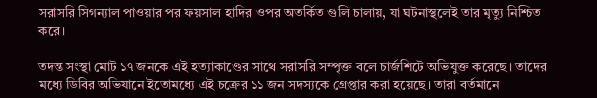সরাসরি সিগন্যাল পাওয়ার পর ফয়সাল হাদির ওপর অতর্কিত গুলি চালায়, যা ঘটনাস্থলেই তার মৃত্যু নিশ্চিত করে।

তদন্ত সংস্থা মোট ১৭ জনকে এই হত্যাকাণ্ডের সাথে সরাসরি সম্পৃক্ত বলে চার্জশিটে অভিযুক্ত করেছে। তাদের মধ্যে ডিবির অভিযানে ইতোমধ্যে এই চক্রের ১১ জন সদস্যকে গ্রেপ্তার করা হয়েছে। তারা বর্তমানে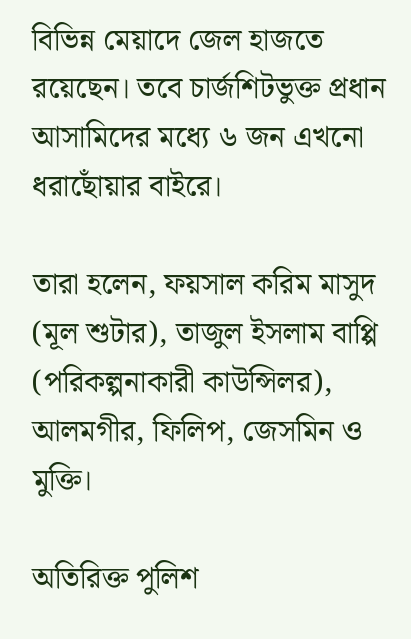বিভিন্ন মেয়াদে জেল হাজতে রয়েছেন। তবে চার্জশিটভুক্ত প্রধান আসামিদের মধ্যে ৬ জন এখনো ধরাছোঁয়ার বাইরে।

তারা হলেন, ফয়সাল করিম মাসুদ (মূল শুটার), তাজুল ইসলাম বাপ্পি (পরিকল্পনাকারী কাউন্সিলর), আলমগীর, ফিলিপ, জেসমিন ও মুক্তি।

অতিরিক্ত পুলিশ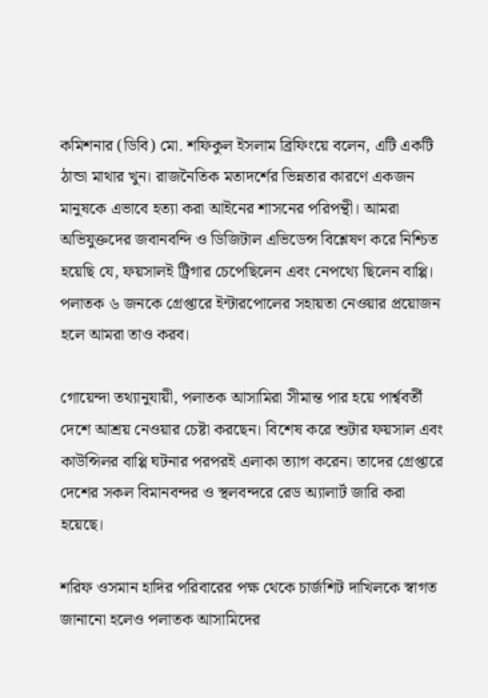কমিশনার (ডিবি) মো. শফিকুল ইসলাম ব্রিফিংয়ে বলেন, এটি একটি ঠান্ডা মাথার খুন। রাজনৈতিক মতাদর্শের ভিন্নতার কারণে একজন মানুষকে এভাবে হত্যা করা আইনের শাসনের পরিপন্থী। আমরা অভিযুক্তদের জবানবন্দি ও ডিজিটাল এভিডেন্স বিশ্লেষণ করে নিশ্চিত হয়েছি যে, ফয়সালই ট্রিগার চেপেছিলেন এবং নেপথ্যে ছিলেন বাপ্পি। পলাতক ৬ জনকে গ্রেপ্তারে ইন্টারপোলের সহায়তা নেওয়ার প্রয়োজন হলে আমরা তাও করব।

গোয়েন্দা তথ্যানুযায়ী, পলাতক আসামিরা সীমান্ত পার হয়ে পার্শ্ববর্তী দেশে আশ্রয় নেওয়ার চেষ্টা করছেন। বিশেষ করে শুটার ফয়সাল এবং কাউন্সিলর বাপ্পি ঘটনার পরপরই এলাকা ত্যাগ করেন। তাদের গ্রেপ্তারে দেশের সকল বিমানবন্দর ও স্থলবন্দরে রেড অ্যালার্ট জারি করা হয়েছে।

শরিফ ওসমান হাদির পরিবারের পক্ষ থেকে চার্জশিট দাখিলকে স্বাগত জানানো হলেও পলাতক আসামিদের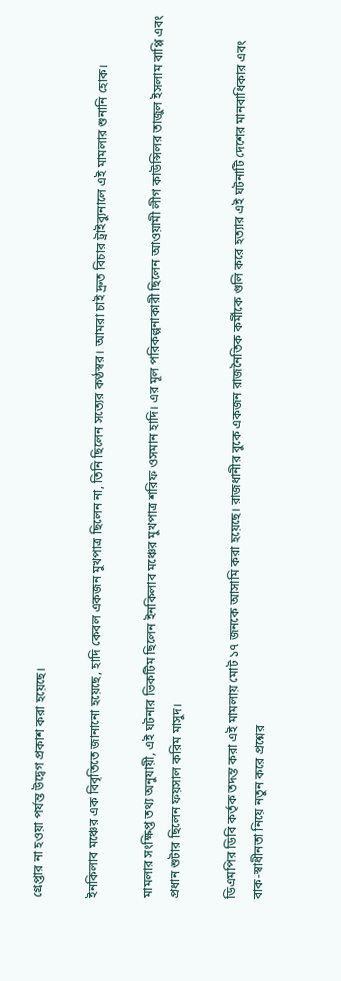গ্রেপ্তার না হওয়া পর্যন্ত উদ্বেগ প্রকাশ করা হয়েছে।

ইনকিলাব মঞ্চের এক বিবৃতিতে জানানো হয়েছে, হাদি কেবল একজন মুখপাত্র ছিলেন না, তিনি ছিলেন সত্যের কণ্ঠস্বর। আমরা চাই দ্রুত বিচার ট্রাইব্যুনালে এই মামলার শুনানি হোক।

মামলার সংক্ষিপ্ত তথ্য অনুযায়ী, এই ঘটনার ভিকটিম ছিলেন ইনকিলাব মঞ্চের মুখপাত্র শরিফ ওসমান হাদি। এর মূল পরিকল্পনাকারী ছিলেন আওয়ামী লীগ কাউন্সিলর তাজুল ইসলাম বাপ্পি এবং প্রধান শুটার ছিলেন ফয়সাল করিম মাসুদ।

ডিএমপির ডিবি কর্তৃক তদন্ত করা এই মামলায় মোট ১৭ জনকে আসামি করা হয়েছে। রাজধানীর বুকে একজন রাজনৈতিক কর্মীকে গুলি করে হত্যার এই ঘটনাটি দেশের মানবাধিকার এবং বাক-স্বাধীনতা নিয়ে নতুন করে প্রশ্নের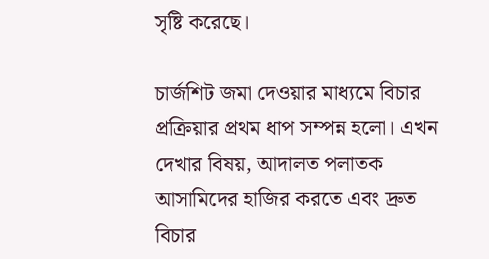সৃষ্টি করেছে।

চার্জশিট জমা দেওয়ার মাধ্যমে বিচার প্রক্রিয়ার প্রথম ধাপ সম্পন্ন হলো। এখন দেখার বিষয়, আদালত পলাতক আসামিদের হাজির করতে এবং দ্রুত বিচার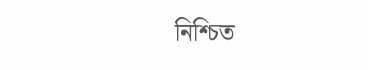নিশ্চিত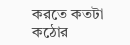করতে কতটা কঠোর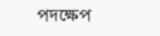পদক্ষেপ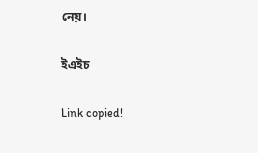নেয়।

ইএইচ

Link copied!